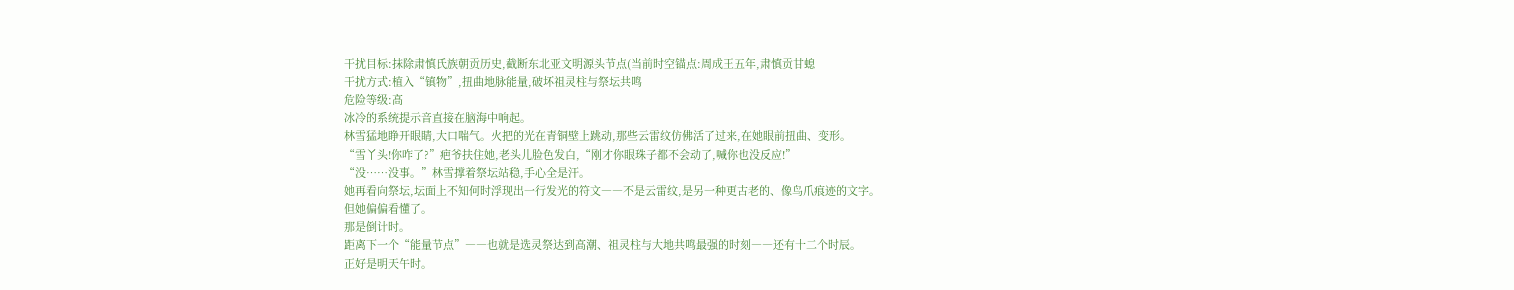干扰目标:抹除肃慎氏族朝贡历史,截断东北亚文明源头节点(当前时空锚点:周成王五年,肃慎贡甘螅
干扰方式:植入“镇物”,扭曲地脉能量,破坏祖灵柱与祭坛共鸣
危险等级:高
冰冷的系统提示音直接在脑海中响起。
林雪猛地睁开眼睛,大口喘气。火把的光在青铜壁上跳动,那些云雷纹仿佛活了过来,在她眼前扭曲、变形。
“雪丫头!你咋了?”疤爷扶住她,老头儿脸色发白,“刚才你眼珠子都不会动了,喊你也没反应!”
“没……没事。”林雪撑着祭坛站稳,手心全是汗。
她再看向祭坛,坛面上不知何时浮现出一行发光的符文――不是云雷纹,是另一种更古老的、像鸟爪痕迹的文字。
但她偏偏看懂了。
那是倒计时。
距离下一个“能量节点”――也就是选灵祭达到高潮、祖灵柱与大地共鸣最强的时刻――还有十二个时辰。
正好是明天午时。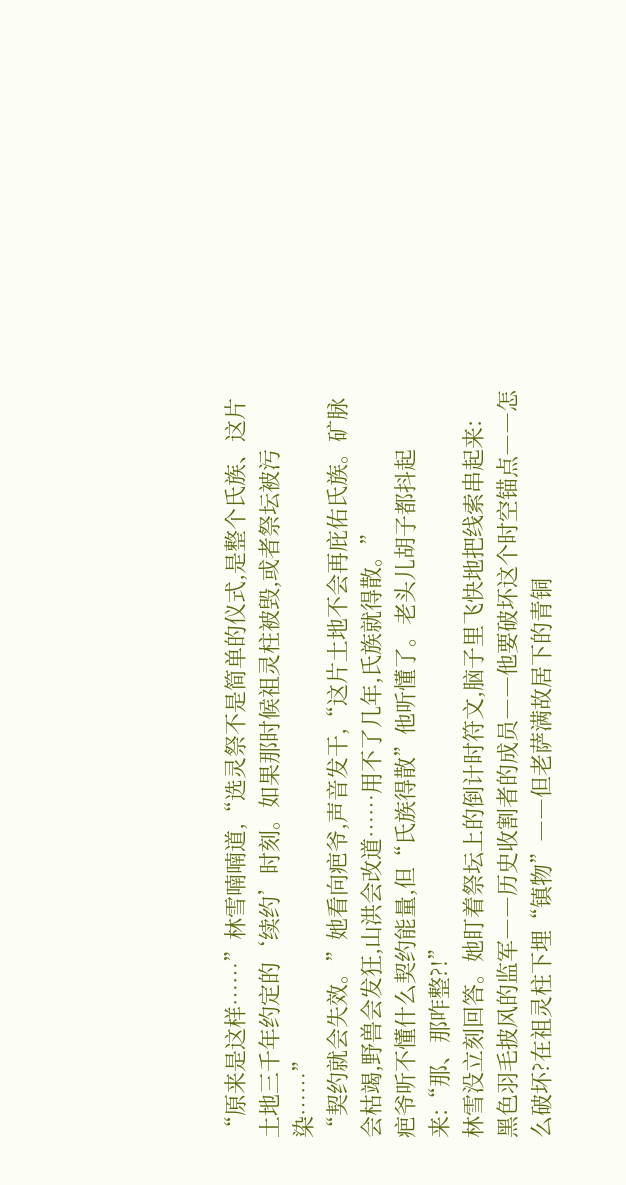“原来是这样……”林雪喃喃道,“选灵祭不是简单的仪式,是整个氏族、这片土地三千年约定的‘续约’时刻。如果那时候祖灵柱被毁,或者祭坛被污染……”
“契约就会失效。”她看向疤爷,声音发干,“这片土地不会再庇佑氏族。矿脉会枯竭,野兽会发狂,山洪会改道……用不了几年,氏族就得散。”
疤爷听不懂什么契约能量,但“氏族得散”他听懂了。老头儿胡子都抖起来:“那、那咋整?!”
林雪没立刻回答。她盯着祭坛上的倒计时符文,脑子里飞快地把线索串起来:
黑色羽毛披风的监军――历史收割者的成员――他要破坏这个时空锚点――怎么破坏?在祖灵柱下埋“镇物”――但老萨满故居下的青铜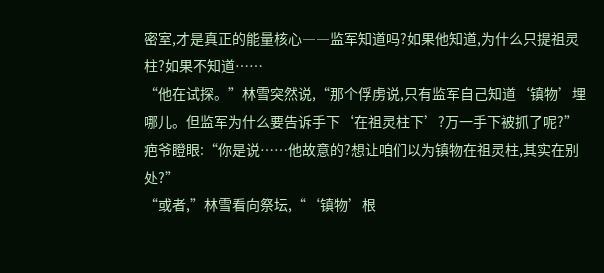密室,才是真正的能量核心――监军知道吗?如果他知道,为什么只提祖灵柱?如果不知道……
“他在试探。”林雪突然说,“那个俘虏说,只有监军自己知道‘镇物’埋哪儿。但监军为什么要告诉手下‘在祖灵柱下’?万一手下被抓了呢?”
疤爷瞪眼:“你是说……他故意的?想让咱们以为镇物在祖灵柱,其实在别处?”
“或者,”林雪看向祭坛,“‘镇物’根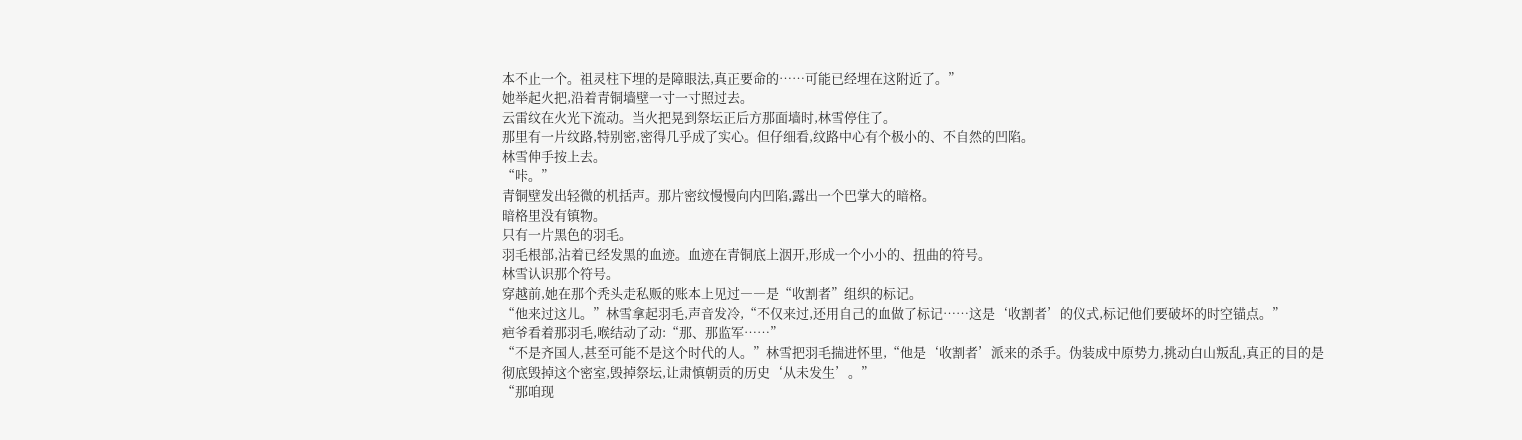本不止一个。祖灵柱下埋的是障眼法,真正要命的……可能已经埋在这附近了。”
她举起火把,沿着青铜墙壁一寸一寸照过去。
云雷纹在火光下流动。当火把晃到祭坛正后方那面墙时,林雪停住了。
那里有一片纹路,特别密,密得几乎成了实心。但仔细看,纹路中心有个极小的、不自然的凹陷。
林雪伸手按上去。
“咔。”
青铜壁发出轻微的机括声。那片密纹慢慢向内凹陷,露出一个巴掌大的暗格。
暗格里没有镇物。
只有一片黑色的羽毛。
羽毛根部,沾着已经发黑的血迹。血迹在青铜底上洇开,形成一个小小的、扭曲的符号。
林雪认识那个符号。
穿越前,她在那个秃头走私贩的账本上见过――是“收割者”组织的标记。
“他来过这儿。”林雪拿起羽毛,声音发冷,“不仅来过,还用自己的血做了标记……这是‘收割者’的仪式,标记他们要破坏的时空锚点。”
疤爷看着那羽毛,喉结动了动:“那、那监军……”
“不是齐国人,甚至可能不是这个时代的人。”林雪把羽毛揣进怀里,“他是‘收割者’派来的杀手。伪装成中原势力,挑动白山叛乱,真正的目的是彻底毁掉这个密室,毁掉祭坛,让肃慎朝贡的历史‘从未发生’。”
“那咱现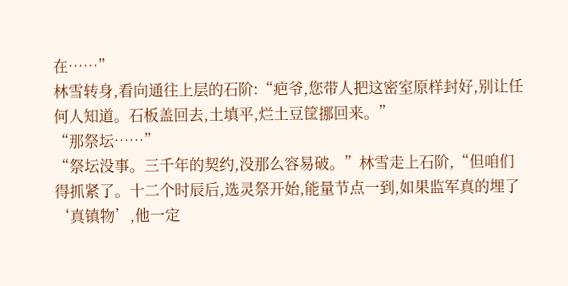在……”
林雪转身,看向通往上层的石阶:“疤爷,您带人把这密室原样封好,别让任何人知道。石板盖回去,土填平,烂土豆筐挪回来。”
“那祭坛……”
“祭坛没事。三千年的契约,没那么容易破。”林雪走上石阶,“但咱们得抓紧了。十二个时辰后,选灵祭开始,能量节点一到,如果监军真的埋了‘真镇物’,他一定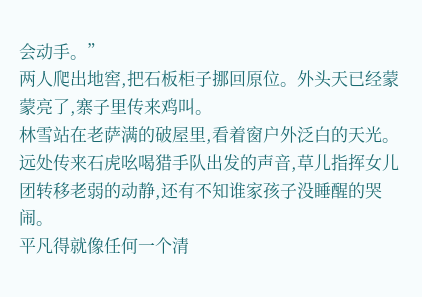会动手。”
两人爬出地窖,把石板柜子挪回原位。外头天已经蒙蒙亮了,寨子里传来鸡叫。
林雪站在老萨满的破屋里,看着窗户外泛白的天光。
远处传来石虎吆喝猎手队出发的声音,草儿指挥女儿团转移老弱的动静,还有不知谁家孩子没睡醒的哭闹。
平凡得就像任何一个清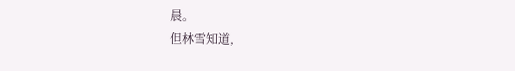晨。
但林雪知道,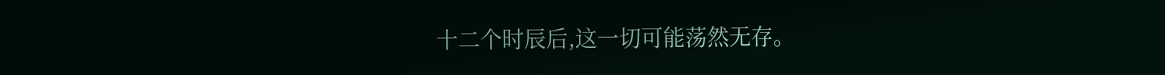十二个时辰后,这一切可能荡然无存。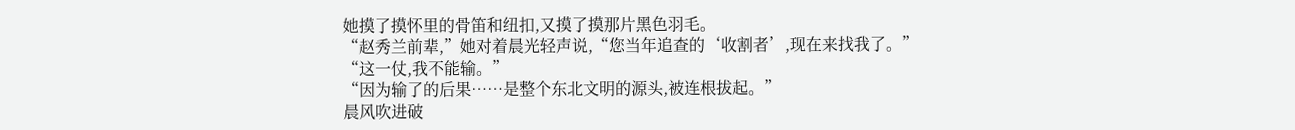她摸了摸怀里的骨笛和纽扣,又摸了摸那片黑色羽毛。
“赵秀兰前辈,”她对着晨光轻声说,“您当年追查的‘收割者’,现在来找我了。”
“这一仗,我不能输。”
“因为输了的后果……是整个东北文明的源头,被连根拔起。”
晨风吹进破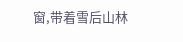窗,带着雪后山林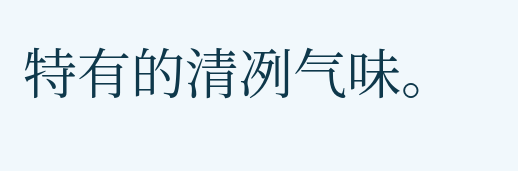特有的清冽气味。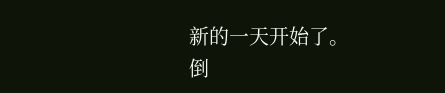新的一天开始了。
倒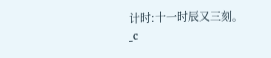计时:十一时辰又三刻。_c